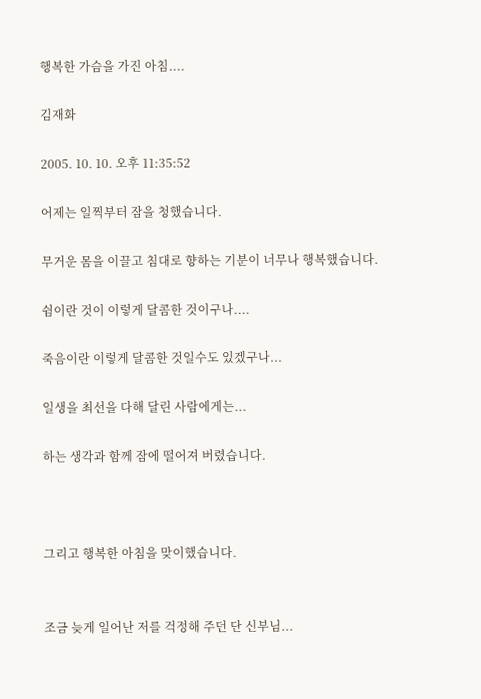행복한 가슴을 가진 아침....

김재화

2005. 10. 10. 오후 11:35:52

어제는 일찍부터 잠을 청했습니다.

무거운 몸을 이끌고 침대로 향하는 기분이 너무나 행복했습니다.

쉼이란 것이 이렇게 달콤한 것이구나....

죽음이란 이렇게 달콤한 것일수도 있겠구나...

일생을 최선을 다해 달린 사람에게는...

하는 생각과 함께 잠에 떨어져 버렸습니다.



그리고 행복한 아침을 맞이했습니다.


조금 늦게 일어난 저를 걱정해 주던 단 신부님...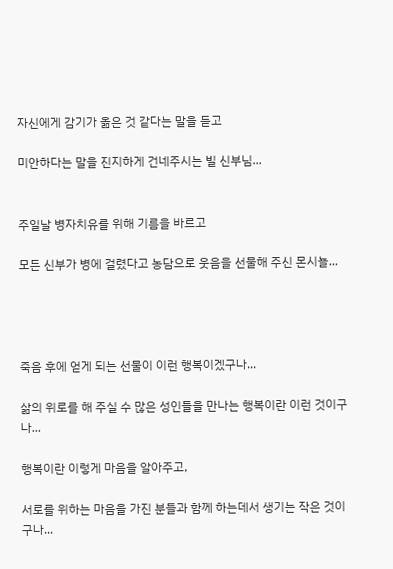자신에게 감기가 옮은 것 같다는 말을 듣고

미안하다는 말을 진지하게 건네주시는 빌 신부님...


주일날 병자치유를 위해 기름을 바르고

모든 신부가 병에 걸렸다고 농담으로 웃음을 선물해 주신 몬시뇰...




죽음 후에 얻게 되는 선물이 이런 행복이겠구나...

삶의 위로를 해 주실 수 많은 성인들을 만나는 행복이란 이런 것이구나...

행복이란 이렇게 마음을 알아주고,

서로를 위하는 마음을 가진 분들과 함께 하는데서 생기는 작은 것이구나...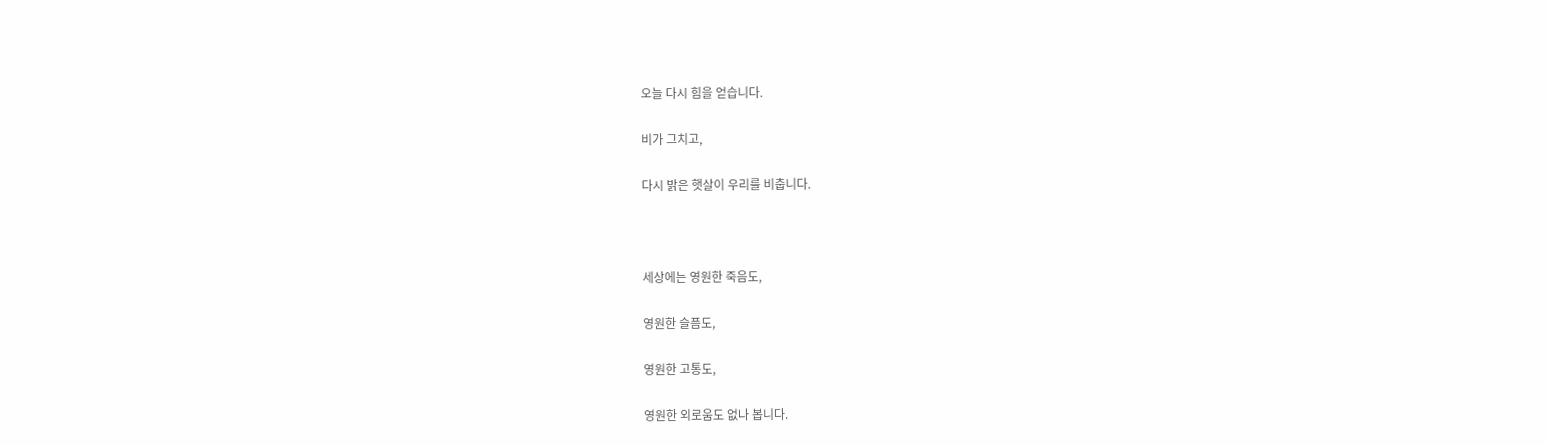오늘 다시 힘을 얻습니다.

비가 그치고,

다시 밝은 햇살이 우리를 비춥니다.



세상에는 영원한 죽음도,

영원한 슬픔도,

영원한 고통도,

영원한 외로움도 없나 봅니다.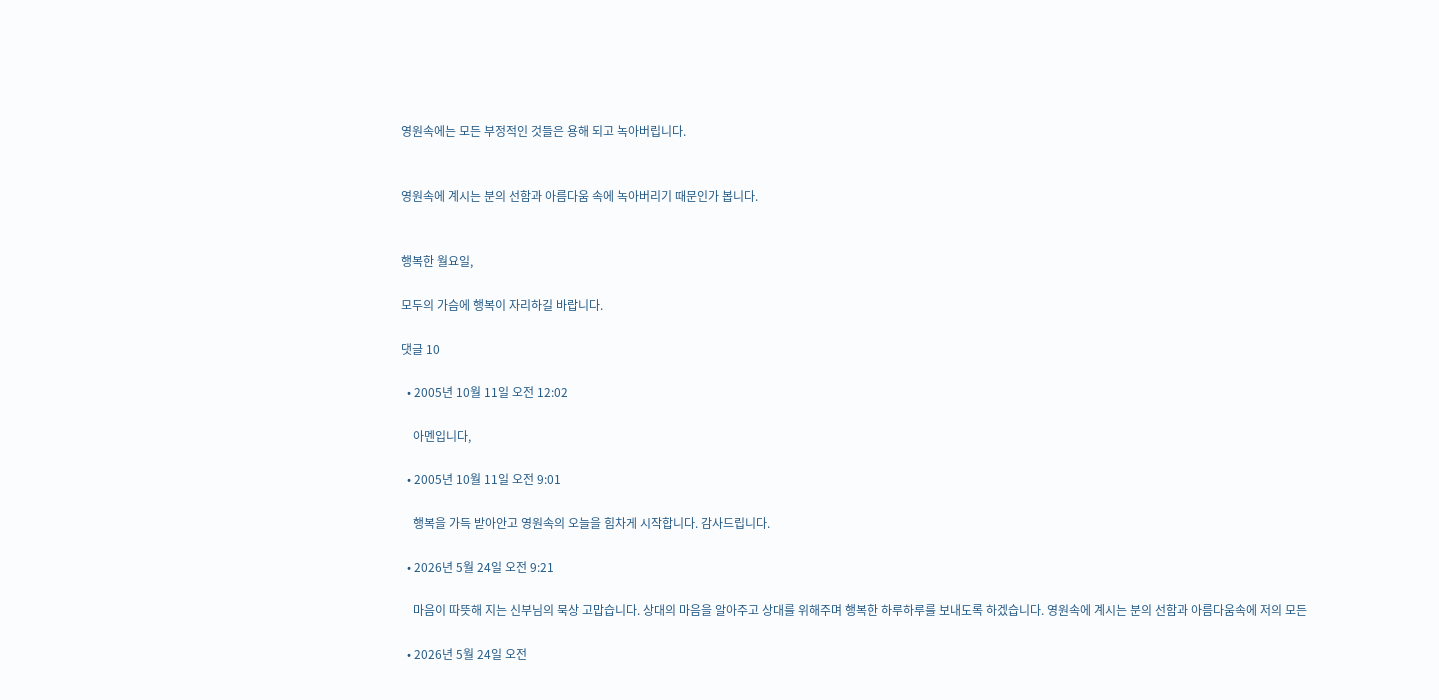영원속에는 모든 부정적인 것들은 용해 되고 녹아버립니다.


영원속에 계시는 분의 선함과 아름다움 속에 녹아버리기 때문인가 봅니다.


행복한 월요일,

모두의 가슴에 행복이 자리하길 바랍니다.

댓글 10

  • 2005년 10월 11일 오전 12:02

    아멘입니다,

  • 2005년 10월 11일 오전 9:01

    행복을 가득 받아안고 영원속의 오늘을 힘차게 시작합니다. 감사드립니다.

  • 2026년 5월 24일 오전 9:21

    마음이 따뜻해 지는 신부님의 묵상 고맙습니다. 상대의 마음을 알아주고 상대를 위해주며 행복한 하루하루를 보내도록 하겠습니다. 영원속에 계시는 분의 선함과 아름다움속에 저의 모든

  • 2026년 5월 24일 오전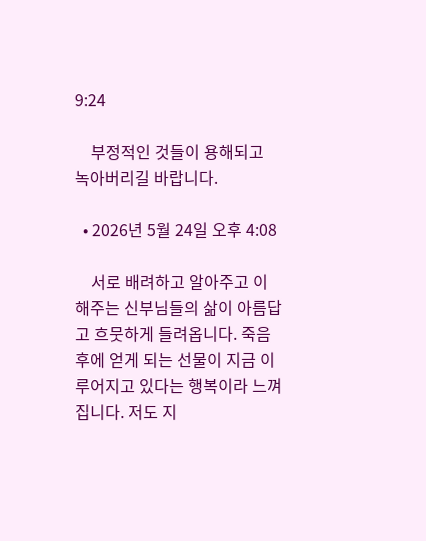9:24

    부정적인 것들이 용해되고 녹아버리길 바랍니다.

  • 2026년 5월 24일 오후 4:08

    서로 배려하고 알아주고 이해주는 신부님들의 삶이 아름답고 흐뭇하게 들려옵니다. 죽음 후에 얻게 되는 선물이 지금 이루어지고 있다는 행복이라 느껴집니다. 저도 지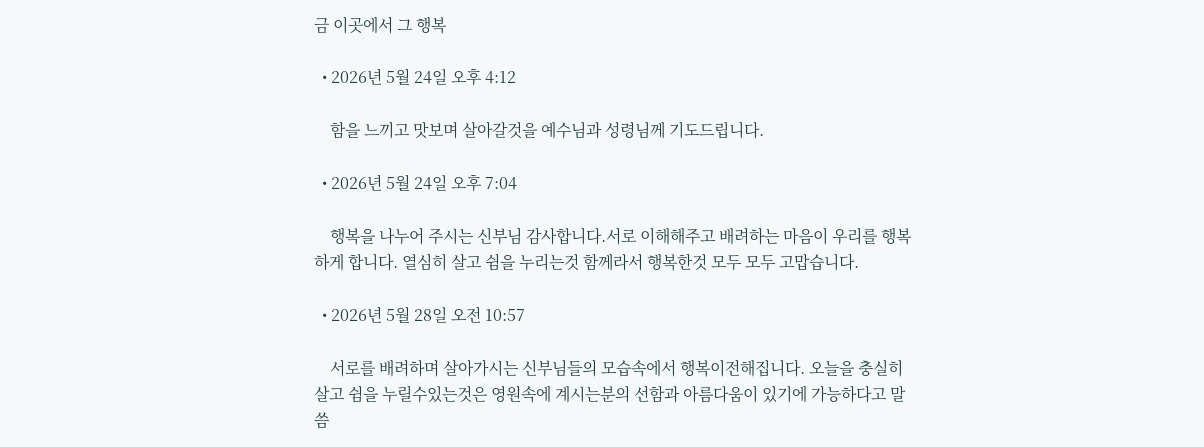금 이곳에서 그 행복

  • 2026년 5월 24일 오후 4:12

    함을 느끼고 맛보며 살아갈것을 예수님과 성령님께 기도드립니다.

  • 2026년 5월 24일 오후 7:04

    행복을 나누어 주시는 신부님 감사합니다.서로 이해해주고 배려하는 마음이 우리를 행복하게 합니다. 열심히 살고 쉼을 누리는것 함께라서 행복한것 모두 모두 고맙습니다.

  • 2026년 5월 28일 오전 10:57

    서로를 배려하며 살아가시는 신부님들의 모습속에서 행복이전해집니다. 오늘을 충실히 살고 쉼을 누릴수있는것은 영원속에 계시는분의 선함과 아름다움이 있기에 가능하다고 말씀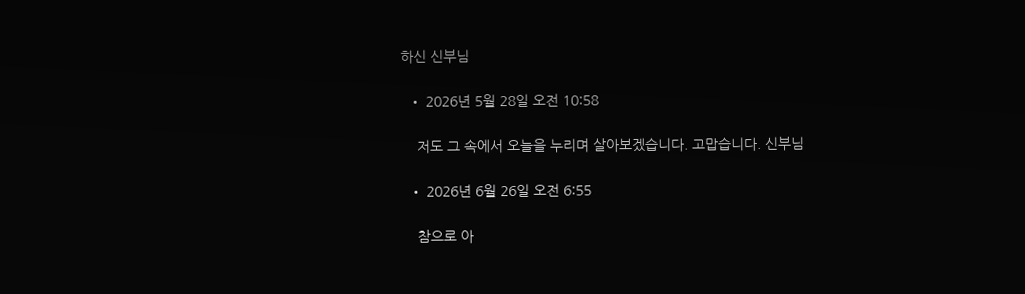하신 신부님

  • 2026년 5월 28일 오전 10:58

    저도 그 속에서 오늘을 누리며 살아보겠습니다. 고맙습니다. 신부님

  • 2026년 6월 26일 오전 6:55

    참으로 아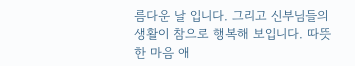름다운 날 입니다. 그리고 신부님들의 생활이 참으로 행복해 보입니다. 따뜻한 마음 애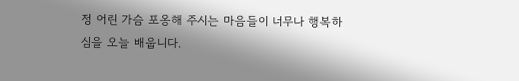정 어린 가슴 포옹해 주시는 마음들이 너무나 행복하심을 오늘 배웁니다.